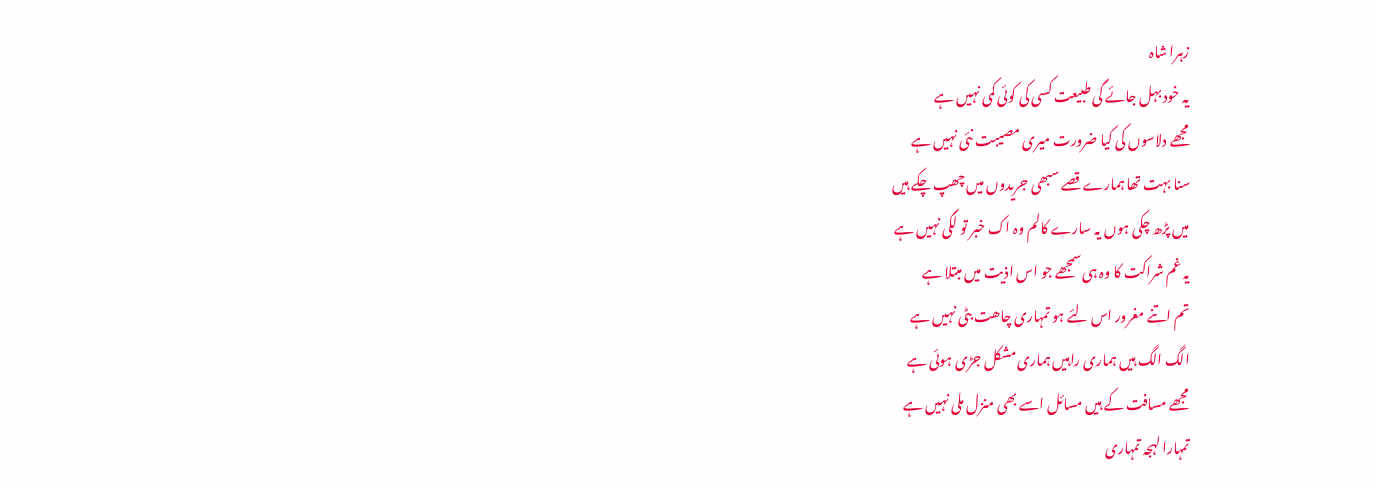زہرا شاہ
یہ خود بہل جائے گی طبیعت کسی کی کوئی کمی نہیں ہے
مجھے دلاسوں کی کیا ضرورت میری مصیبت نئی نہیں ہے
سنا بہت تھا ہمارے قصے سبھی جریدوں میں چھپ چکے ہیں
میں پڑھ چکی ہوں یہ سارے کالم وہ اک خبر تو لگی نہیں ہے
یہ غم شراکت کا وہ ہی سمجھے جو اس اذیت میں مبتلا ہے
تم اتنے مغرور اس لئے ہو تمہاری چاھت بٹی نہیں ہے
الگ الگ ہیں ہماری راہیں ہماری مشکل جڑی ہوئی ہے
مجھے مسافت کے ہیں مسائل اسے بھی منزل ملی نہیں ہے
تمہارا لہجہ تمہاری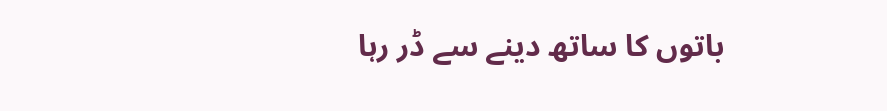باتوں کا ساتھ دینے سے ڈر رہا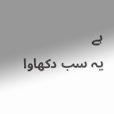ہے
یہ سب دکھاوا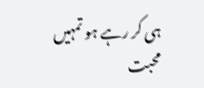ہی کر رہے ہو تمہیں محبت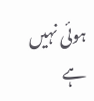ہوئی نہیں ہے